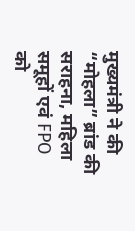मुख्यमंत्री ने की “मोहला” ब्रांड की सराहना, महिला समूहों एवं FPO को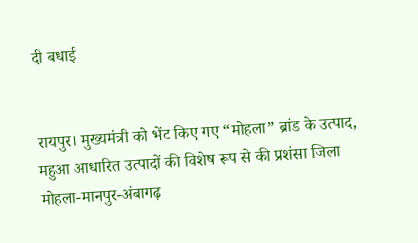दी बधाई


रायपुर। मुख्यमंत्री को भेंट किए गए “मोहला” ब्रांड के उत्पाद, महुआ आधारित उत्पादों की विशेष रूप से की प्रशंसा जिला मोहला-मानपुर-अंबागढ़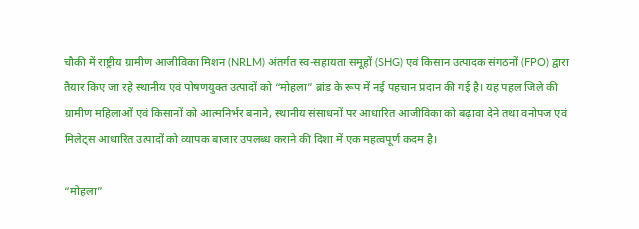चौकी में राष्ट्रीय ग्रामीण आजीविका मिशन (NRLM) अंतर्गत स्व-सहायता समूहों (SHG) एवं किसान उत्पादक संगठनों (FPO) द्वारा तैयार किए जा रहे स्थानीय एवं पोषणयुक्त उत्पादों को “मोहला” ब्रांड के रूप में नई पहचान प्रदान की गई है। यह पहल जिले की ग्रामीण महिलाओं एवं किसानों को आत्मनिर्भर बनाने, स्थानीय संसाधनों पर आधारित आजीविका को बढ़ावा देने तथा वनोपज एवं मिलेट्स आधारित उत्पादों को व्यापक बाजार उपलब्ध कराने की दिशा में एक महत्वपूर्ण कदम है।

“मोहला”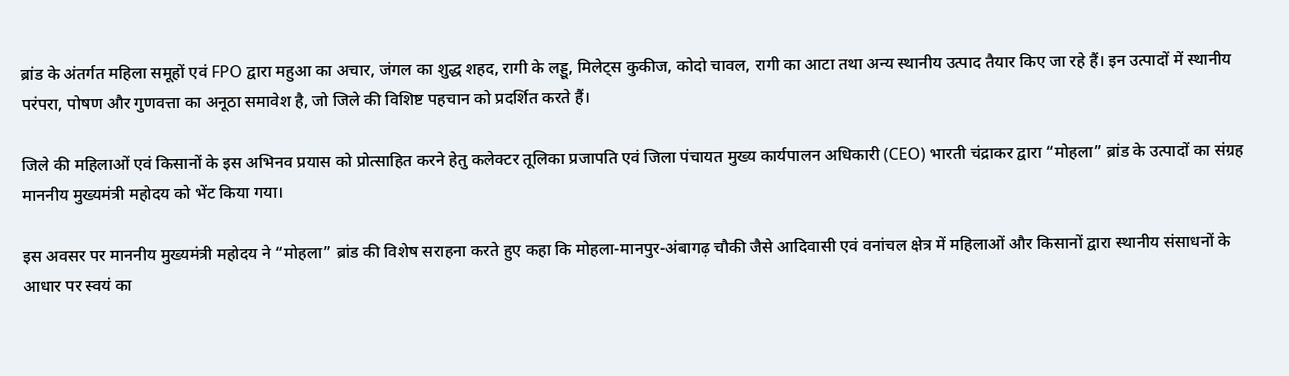ब्रांड के अंतर्गत महिला समूहों एवं FPO द्वारा महुआ का अचार, जंगल का शुद्ध शहद, रागी के लड्डू, मिलेट्स कुकीज, कोदो चावल, रागी का आटा तथा अन्य स्थानीय उत्पाद तैयार किए जा रहे हैं। इन उत्पादों में स्थानीय परंपरा, पोषण और गुणवत्ता का अनूठा समावेश है, जो जिले की विशिष्ट पहचान को प्रदर्शित करते हैं।

जिले की महिलाओं एवं किसानों के इस अभिनव प्रयास को प्रोत्साहित करने हेतु कलेक्टर तूलिका प्रजापति एवं जिला पंचायत मुख्य कार्यपालन अधिकारी (CEO) भारती चंद्राकर द्वारा “मोहला” ब्रांड के उत्पादों का संग्रह माननीय मुख्यमंत्री महोदय को भेंट किया गया।

इस अवसर पर माननीय मुख्यमंत्री महोदय ने “मोहला” ब्रांड की विशेष सराहना करते हुए कहा कि मोहला-मानपुर-अंबागढ़ चौकी जैसे आदिवासी एवं वनांचल क्षेत्र में महिलाओं और किसानों द्वारा स्थानीय संसाधनों के आधार पर स्वयं का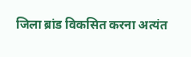जिला ब्रांड विकसित करना अत्यंत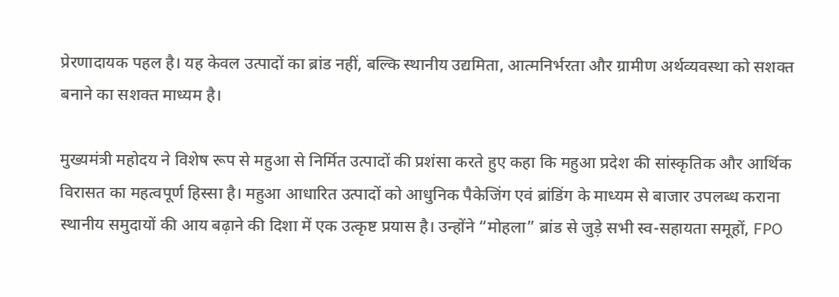प्रेरणादायक पहल है। यह केवल उत्पादों का ब्रांड नहीं, बल्कि स्थानीय उद्यमिता, आत्मनिर्भरता और ग्रामीण अर्थव्यवस्था को सशक्त बनाने का सशक्त माध्यम है।

मुख्यमंत्री महोदय ने विशेष रूप से महुआ से निर्मित उत्पादों की प्रशंसा करते हुए कहा कि महुआ प्रदेश की सांस्कृतिक और आर्थिक विरासत का महत्वपूर्ण हिस्सा है। महुआ आधारित उत्पादों को आधुनिक पैकेजिंग एवं ब्रांडिंग के माध्यम से बाजार उपलब्ध कराना स्थानीय समुदायों की आय बढ़ाने की दिशा में एक उत्कृष्ट प्रयास है। उन्होंने “मोहला” ब्रांड से जुड़े सभी स्व-सहायता समूहों, FPO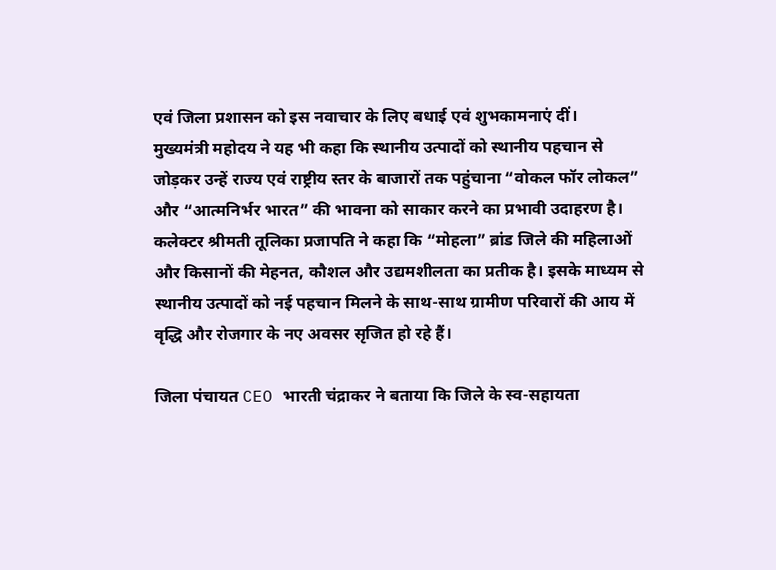एवं जिला प्रशासन को इस नवाचार के लिए बधाई एवं शुभकामनाएं दीं।
मुख्यमंत्री महोदय ने यह भी कहा कि स्थानीय उत्पादों को स्थानीय पहचान से जोड़कर उन्हें राज्य एवं राष्ट्रीय स्तर के बाजारों तक पहुंचाना “वोकल फॉर लोकल” और “आत्मनिर्भर भारत” की भावना को साकार करने का प्रभावी उदाहरण है।
कलेक्टर श्रीमती तूलिका प्रजापति ने कहा कि “मोहला” ब्रांड जिले की महिलाओं और किसानों की मेहनत, कौशल और उद्यमशीलता का प्रतीक है। इसके माध्यम से स्थानीय उत्पादों को नई पहचान मिलने के साथ-साथ ग्रामीण परिवारों की आय में वृद्धि और रोजगार के नए अवसर सृजित हो रहे हैं।

जिला पंचायत CEO भारती चंद्राकर ने बताया कि जिले के स्व-सहायता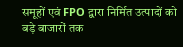समूहों एवं FPO द्वारा निर्मित उत्पादों को बड़े बाजारों तक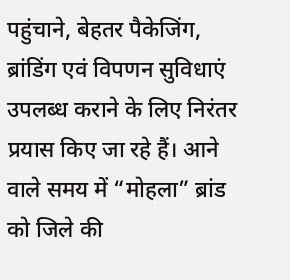पहुंचाने, बेहतर पैकेजिंग, ब्रांडिंग एवं विपणन सुविधाएं उपलब्ध कराने के लिए निरंतर प्रयास किए जा रहे हैं। आने वाले समय में “मोहला” ब्रांड को जिले की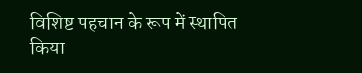विशिष्ट पहचान के रूप में स्थापित किया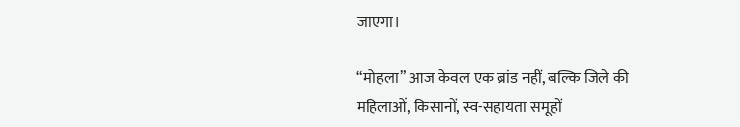जाएगा।

“मोहला” आज केवल एक ब्रांड नहीं, बल्कि जिले की महिलाओं, किसानों, स्व-सहायता समूहों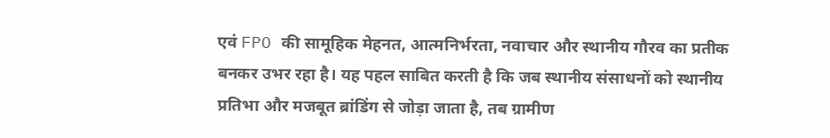एवं FPO की सामूहिक मेहनत, आत्मनिर्भरता, नवाचार और स्थानीय गौरव का प्रतीक बनकर उभर रहा है। यह पहल साबित करती है कि जब स्थानीय संसाधनों को स्थानीय प्रतिभा और मजबूत ब्रांडिंग से जोड़ा जाता है, तब ग्रामीण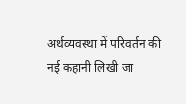अर्थव्यवस्था में परिवर्तन की नई कहानी लिखी जा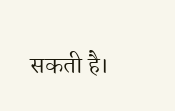सकती है।